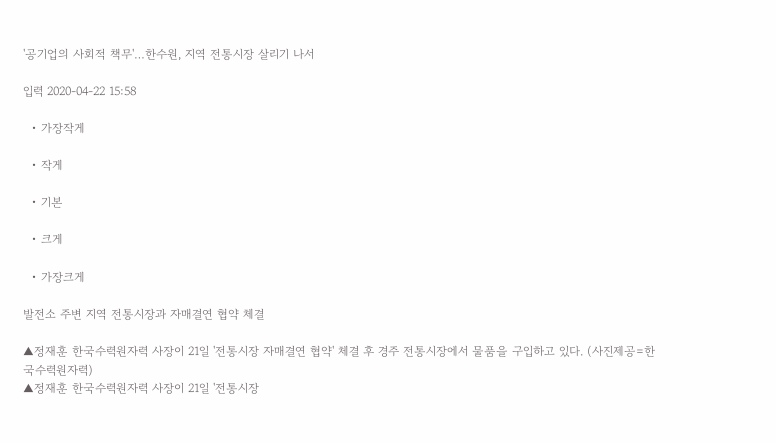'공기업의 사회적 책무'…한수원, 지역 전통시장 살리기 나서

입력 2020-04-22 15:58

  • 가장작게

  • 작게

  • 기본

  • 크게

  • 가장크게

발전소 주변 지역 전통시장과 자매결연 협약 체결

▲정재훈 한국수력원자력 사장이 21일 '전통시장 자매결연 협약' 체결 후 경주 전통시장에서 물품을 구입하고 있다. (사진제공=한국수력원자력)
▲정재훈 한국수력원자력 사장이 21일 '전통시장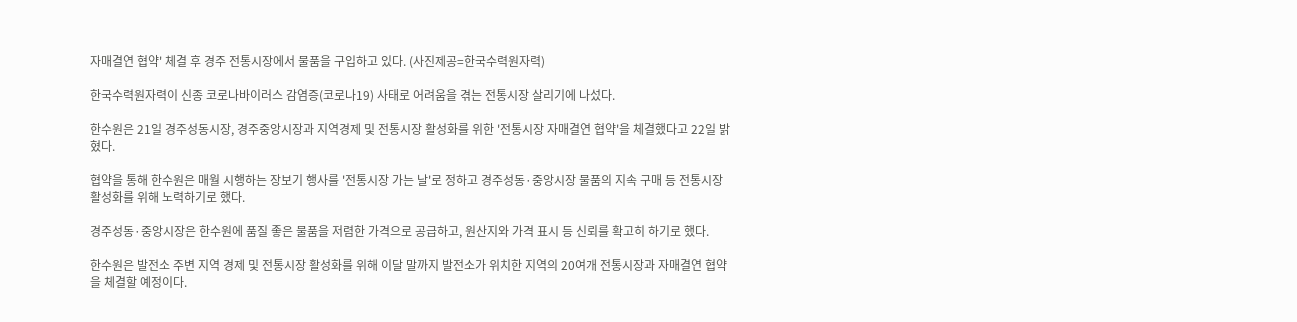자매결연 협약' 체결 후 경주 전통시장에서 물품을 구입하고 있다. (사진제공=한국수력원자력)

한국수력원자력이 신종 코로나바이러스 감염증(코로나19) 사태로 어려움을 겪는 전통시장 살리기에 나섰다.

한수원은 21일 경주성동시장, 경주중앙시장과 지역경제 및 전통시장 활성화를 위한 '전통시장 자매결연 협약'을 체결했다고 22일 밝혔다.

협약을 통해 한수원은 매월 시행하는 장보기 행사를 '전통시장 가는 날'로 정하고 경주성동·중앙시장 물품의 지속 구매 등 전통시장 활성화를 위해 노력하기로 했다.

경주성동·중앙시장은 한수원에 품질 좋은 물품을 저렴한 가격으로 공급하고, 원산지와 가격 표시 등 신뢰를 확고히 하기로 했다.

한수원은 발전소 주변 지역 경제 및 전통시장 활성화를 위해 이달 말까지 발전소가 위치한 지역의 20여개 전통시장과 자매결연 협약을 체결할 예정이다.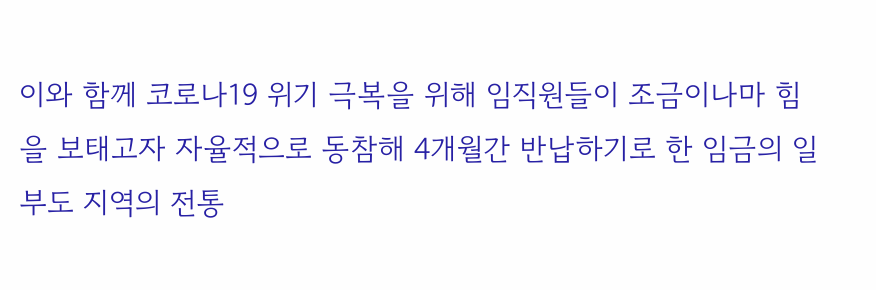이와 함께 코로나19 위기 극복을 위해 임직원들이 조금이나마 힘을 보태고자 자율적으로 동참해 4개월간 반납하기로 한 임금의 일부도 지역의 전통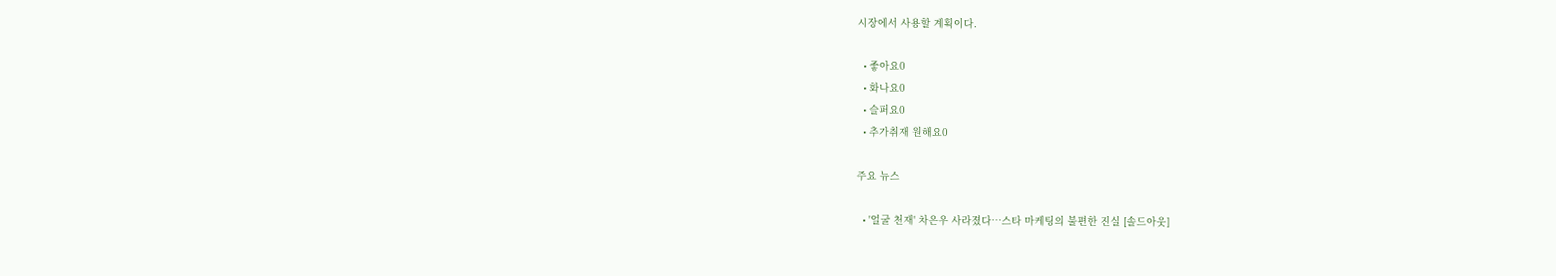시장에서 사용할 계획이다.

  • 좋아요0
  • 화나요0
  • 슬퍼요0
  • 추가취재 원해요0

주요 뉴스

  • '얼굴 천재' 차은우 사라졌다⋯스타 마케팅의 불편한 진실 [솔드아웃]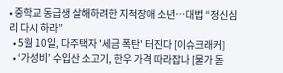• 중학교 동급생 살해하려한 지적장애 소년…대법 “정신심리 다시 하라”
  • 5월 10일, 다주택자 '세금 폭탄' 터진다 [이슈크래커]
  • ‘가성비’ 수입산 소고기, 한우 가격 따라잡나 [물가 돋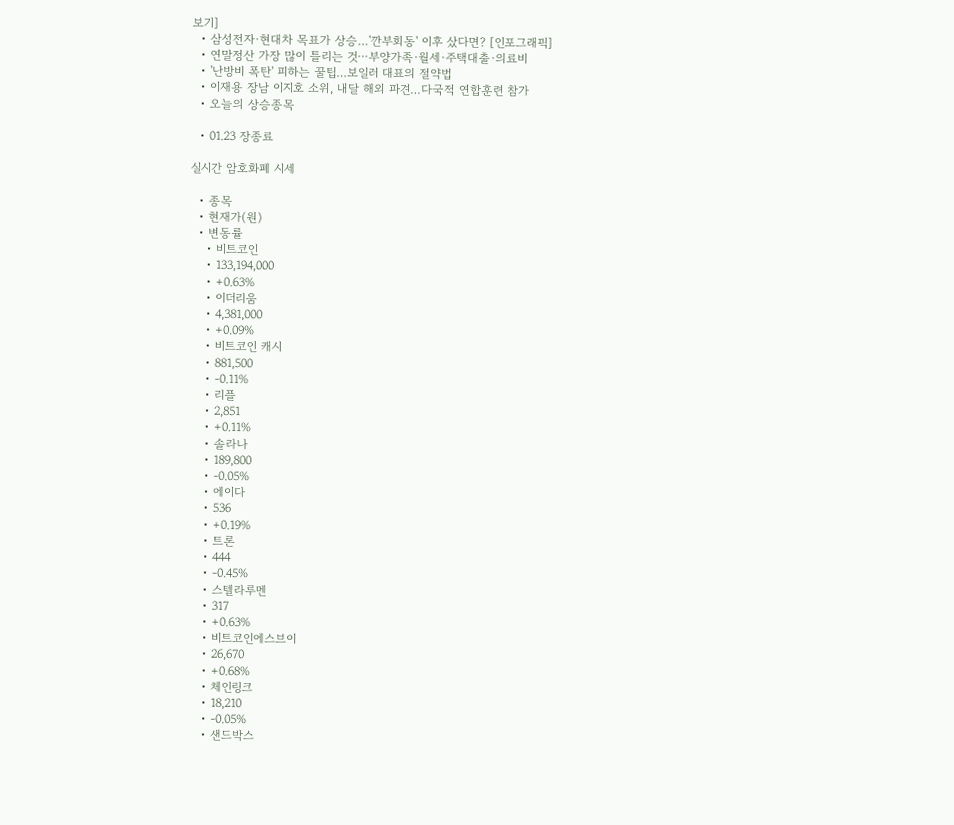보기]
  • 삼성전자·현대차 목표가 상승…'깐부회동' 이후 샀다면? [인포그래픽]
  • 연말정산 가장 많이 틀리는 것⋯부양가족·월세·주택대출·의료비
  • '난방비 폭탄' 피하는 꿀팁…보일러 대표의 절약법
  • 이재용 장남 이지호 소위, 내달 해외 파견…다국적 연합훈련 참가
  • 오늘의 상승종목

  • 01.23 장종료

실시간 암호화폐 시세

  • 종목
  • 현재가(원)
  • 변동률
    • 비트코인
    • 133,194,000
    • +0.63%
    • 이더리움
    • 4,381,000
    • +0.09%
    • 비트코인 캐시
    • 881,500
    • -0.11%
    • 리플
    • 2,851
    • +0.11%
    • 솔라나
    • 189,800
    • -0.05%
    • 에이다
    • 536
    • +0.19%
    • 트론
    • 444
    • -0.45%
    • 스텔라루멘
    • 317
    • +0.63%
    • 비트코인에스브이
    • 26,670
    • +0.68%
    • 체인링크
    • 18,210
    • -0.05%
    • 샌드박스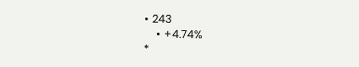• 243
    • +4.74%
*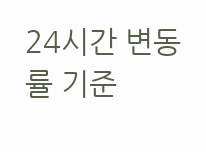24시간 변동률 기준